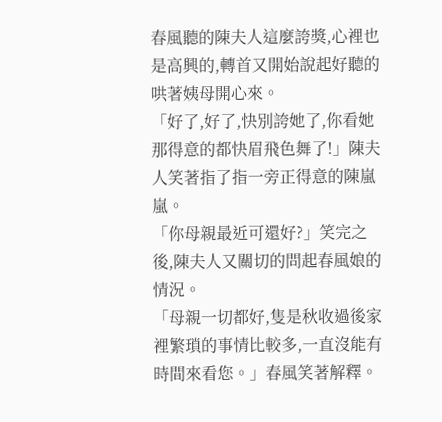春風聽的陳夫人這麼誇獎,心裡也是高興的,轉首又開始說起好聽的哄著姨母開心來。
「好了,好了,快別誇她了,你看她那得意的都快眉飛色舞了!」陳夫人笑著指了指一旁正得意的陳嵐嵐。
「你母親最近可還好?」笑完之後,陳夫人又關切的問起春風娘的情況。
「母親一切都好,隻是秋收過後家裡繁瑣的事情比較多,一直沒能有時間來看您。」春風笑著解釋。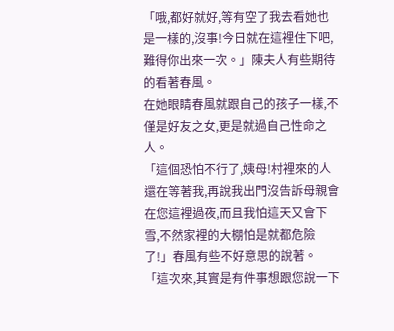「哦,都好就好,等有空了我去看她也是一樣的,沒事!今日就在這裡住下吧,難得你出來一次。」陳夫人有些期待的看著春風。
在她眼睛春風就跟自己的孩子一樣,不僅是好友之女,更是就過自己性命之人。
「這個恐怕不行了,姨母!村裡來的人還在等著我,再說我出門沒告訴母親會在您這裡過夜,而且我怕這天又會下雪,不然家裡的大棚怕是就都危險了!」春風有些不好意思的說著。
「這次來,其實是有件事想跟您說一下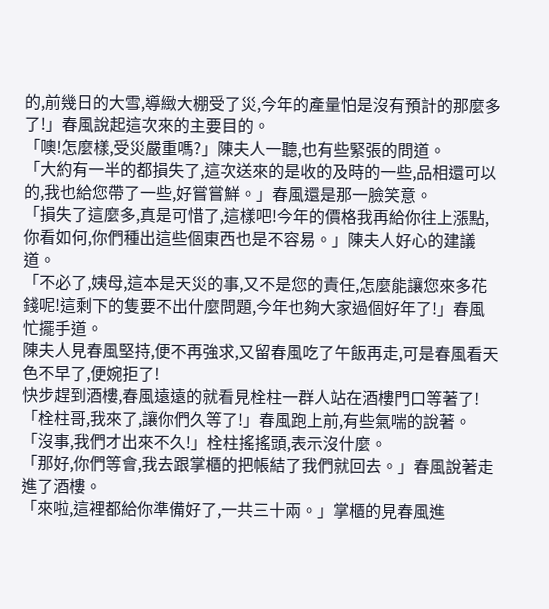的,前幾日的大雪,導緻大棚受了災,今年的產量怕是沒有預計的那麼多了!」春風說起這次來的主要目的。
「噢!怎麼樣,受災嚴重嗎?」陳夫人一聽,也有些緊張的問道。
「大約有一半的都損失了,這次送來的是收的及時的一些,品相還可以的,我也給您帶了一些,好嘗嘗鮮。」春風還是那一臉笑意。
「損失了這麼多,真是可惜了,這樣吧!今年的價格我再給你往上漲點,你看如何,你們種出這些個東西也是不容易。」陳夫人好心的建議道。
「不必了,姨母,這本是天災的事,又不是您的責任,怎麼能讓您來多花錢呢!這剩下的隻要不出什麼問題,今年也夠大家過個好年了!」春風忙擺手道。
陳夫人見春風堅持,便不再強求,又留春風吃了午飯再走,可是春風看天色不早了,便婉拒了!
快步趕到酒樓,春風遠遠的就看見栓柱一群人站在酒樓門口等著了!
「栓柱哥,我來了,讓你們久等了!」春風跑上前,有些氣喘的說著。
「沒事,我們才出來不久!」栓柱搖搖頭,表示沒什麼。
「那好,你們等會,我去跟掌櫃的把帳結了我們就回去。」春風說著走進了酒樓。
「來啦,這裡都給你準備好了,一共三十兩。」掌櫃的見春風進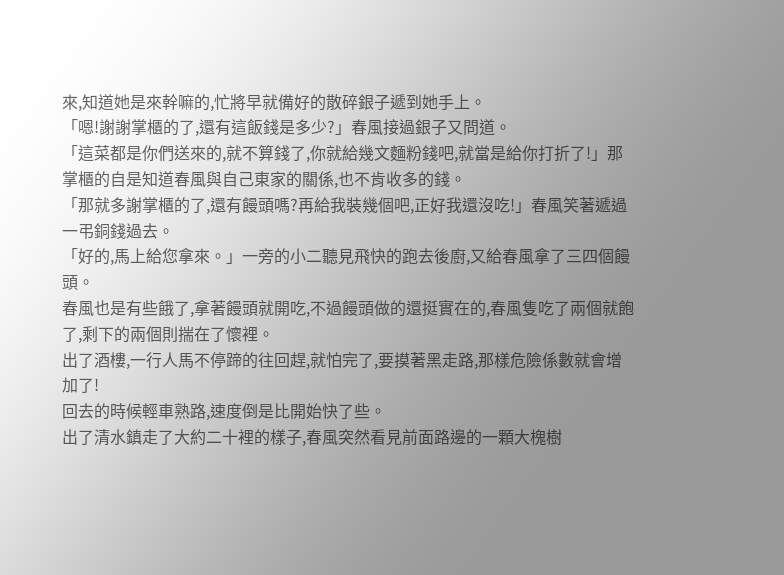來,知道她是來幹嘛的,忙將早就備好的散碎銀子遞到她手上。
「嗯!謝謝掌櫃的了,還有這飯錢是多少?」春風接過銀子又問道。
「這菜都是你們送來的,就不算錢了,你就給幾文麵粉錢吧,就當是給你打折了!」那掌櫃的自是知道春風與自己東家的關係,也不肯收多的錢。
「那就多謝掌櫃的了,還有饅頭嗎?再給我裝幾個吧,正好我還沒吃!」春風笑著遞過一弔銅錢過去。
「好的,馬上給您拿來。」一旁的小二聽見飛快的跑去後廚,又給春風拿了三四個饅頭。
春風也是有些餓了,拿著饅頭就開吃,不過饅頭做的還挺實在的,春風隻吃了兩個就飽了,剩下的兩個則揣在了懷裡。
出了酒樓,一行人馬不停蹄的往回趕,就怕完了,要摸著黑走路,那樣危險係數就會增加了!
回去的時候輕車熟路,速度倒是比開始快了些。
出了清水鎮走了大約二十裡的樣子,春風突然看見前面路邊的一顆大槐樹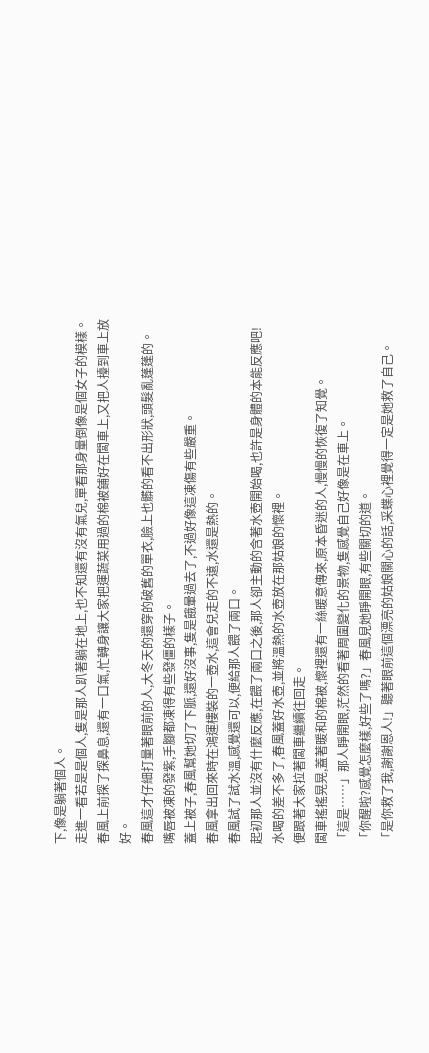下,像是躺著個人。
走進一看若是是個人,隻是那人趴著躺在地上,也不知還有沒有氣兒,單看那身量倒像是個女子的模樣。
春風上前探了探鼻息,還有一口氣,忙轉身讓大家把運蔬菜用過的棉被鋪好在闆車上,又把人擡到車上放好。
春風這才仔細打量著眼前的人,大冬天的還穿的破舊的單衣,臉上也髒的看不出形狀,頭髮亂蓬蓬的。
嘴唇被凍的發紫,手腳都凍得有些發僵的樣子。
蓋上被子,春風幫她切了下脈,還好沒事,隻是餓暈過去了,不過好像這凍傷有些嚴重。
春風拿出回來時在鴻運樓裝的一壺水,這會兒走的不遠,水還是熱的。
春風試了試水溫,感覺還可以,便給那人餵了兩口。
起初那人並沒有什麼反應,在餵了兩口之後,那人卻主動的含著水壺開始喝,也許是身體的本能反應吧!
水喝的差不多了,春風蓋好水壺,並將溫熱的水壺放在那姑娘的懷裡。
便跟著大家拉著闆車繼續往回走。
闆車搖搖晃晃,蓋著暖和的棉被,懷裡還有一絲暖意傳來,原本昏迷的人,慢慢的恢復了知覺。
「這是……」那人睜開眼,茫然的看著周圍變化的景物,隻感覺自己好像是在車上。
「你醒啦?感覺怎麼樣,好些了嗎?」春風見她睜開眼,有些關切的道。
「是你救了我,謝謝恩人!」聽著眼前這個漂亮的姑娘關心的話,采蝶心裡覺得一定是她救了自己。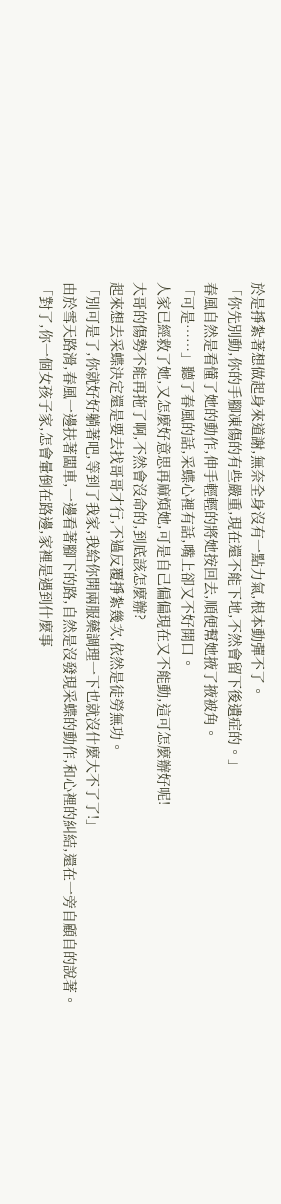於是掙紮著想做起身來道謝,無奈全身沒有一點力氣,根本動彈不了。
「你先別動,你的手腳凍傷的有些嚴重,現在還不能下地,不然會留下後遺症的。」
春風自然是看懂了她的動作,伸手輕輕的將她按回去,順便幫她掖了掖被角。
「可是……」聽了春風的話,采蝶心裡有話,嘴上卻又不好開口。
人家已經救了她,又怎麼好意思再麻煩她,可是自己偏偏現在又不能動,這可怎麼辦好呢!
大哥的傷勢不能再拖了啊,不然會沒命的,到底該怎麼辦?
起來想去采蝶決定還是要去找哥哥才行,不過反覆掙紮幾次,依然是徒勞無功。
「別可是了,你就好好躺著吧,等到了我家,我給你開兩服藥調理一下也就沒什麼大不了了!」
由於雪天路滑,春風一邊扶著闆車,一邊看著腳下的路,自然是沒發現采蝶的動作,和心裡的糾結,還在一旁自顧自的說著。
「對了,你一個女孩子家,怎會暈倒在路邊,家裡是遇到什麼事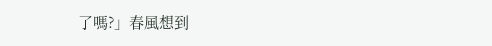了嗎?」春風想到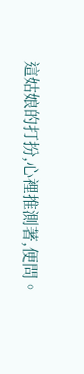這姑娘的打扮,心裡推測著,便問。